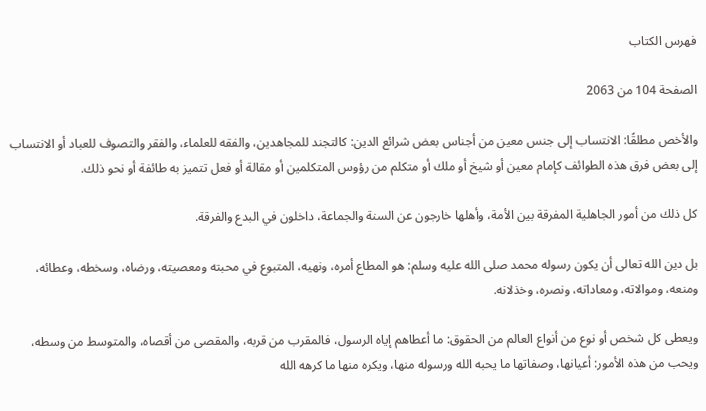فهرس الكتاب

الصفحة 104 من 2063

والأخص مطلقًا: الانتساب إلى جنس معين من أجناس بعض شرائع الدين: كالتجند للمجاهدين، والفقه للعلماء، والفقر والتصوف للعباد أو الانتساب إلى بعض فرق هذه الطوائف كإمام معين أو شيخ أو ملك أو متكلم من رؤوس المتكلمين أو مقالة أو فعل تتميز به طائفة أو نحو ذلك.

كل ذلك من أمور الجاهلية المفرقة بين الأمة، وأهلها خارجون عن السنة والجماعة، داخلون في البدع والفرقة.

بل دين الله تعالى أن يكون رسوله محمد صلى الله عليه وسلم: هو المطاع أمره، ونهيه، المتبوع في محبته ومعصيته، ورضاه، وسخطه، وعطائه، ومنعه، وموالاته، ومعاداته، ونصره، وخذلانه.

ويعطى كل شخص أو نوع من أنواع العالم من الحقوق: ما أعطاهم إياه الرسول، فالمقرب من قربه، والمقصى من أقصاه، والمتوسط من وسطه، ويحب من هذه الأمور: أعيانها، وصفاتها ما يحبه الله ورسوله منها، ويكره منها ما كرهه الله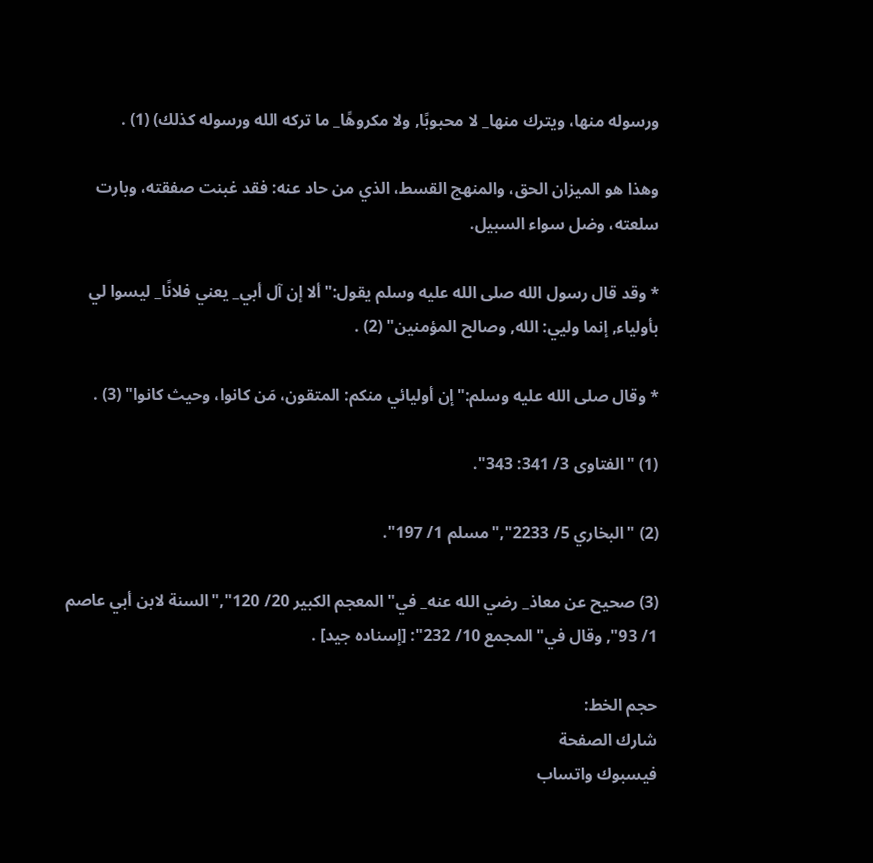ورسوله منها، ويترك منها_ لا محبوبًا, ولا مكروهًا_ ما تركه الله ورسوله كذلك) (1) .

وهذا هو الميزان الحق، والمنهج القسط، الذي من حاد عنه: فقد غبنت صفقته، وبارت سلعته، وضل سواء السبيل.

* وقد قال رسول الله صلى الله عليه وسلم يقول:"ألا إن آل أبي_ يعني فلانًا_ ليسوا لي بأولياء, إنما وليي: الله, وصالح المؤمنين" (2) .

* وقال صلى الله عليه وسلم:"إن أوليائي منكم: المتقون، مَن كانوا، وحيث كانوا" (3) .

(1) "الفتاوى 3/ 341: 343".

(2) "البخاري 5/ 2233","مسلم 1/ 197".

(3) صحيح عن معاذ_ رضي الله عنه_ في"المعجم الكبير 20/ 120","السنة لابن أبي عاصم 1/ 93", وقال في"المجمع 10/ 232": [إسناده جيد] .

حجم الخط:
شارك الصفحة
فيسبوك واتساب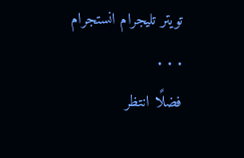تويتر تليجرام انستجرام
. . .
فضلًا انتظر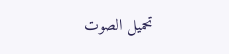تحميل الصوت